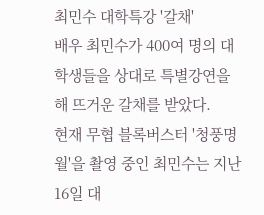최민수 대학특강 '갈채'
배우 최민수가 400여 명의 대학생들을 상대로 특별강연을 해 뜨거운 갈채를 받았다.
현재 무협 블록버스터 '청풍명월'을 촬영 중인 최민수는 지난 16일 대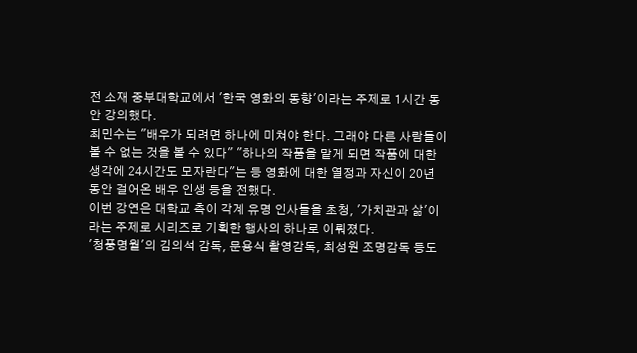전 소재 중부대학교에서 '한국 영화의 동향'이라는 주제로 1시간 동안 강의했다.
최민수는 "배우가 되려면 하나에 미쳐야 한다. 그래야 다른 사람들이 볼 수 없는 것을 볼 수 있다" "하나의 작품을 맡게 되면 작품에 대한 생각에 24시간도 모자란다"는 등 영화에 대한 열정과 자신이 20년 동안 걸어온 배우 인생 등을 전했다.
이번 강연은 대학교 측이 각계 유명 인사들을 초청, '가치관과 삶'이라는 주제로 시리즈로 기획한 행사의 하나로 이뤄졌다.
'청풍명월'의 김의석 감독, 문용식 촬영감독, 최성원 조명감독 등도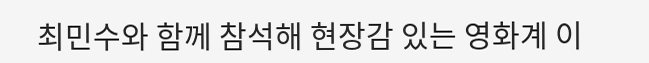최민수와 함께 참석해 현장감 있는 영화계 이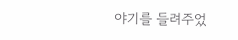야기를 들려주었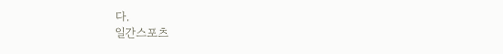다.
일간스포츠